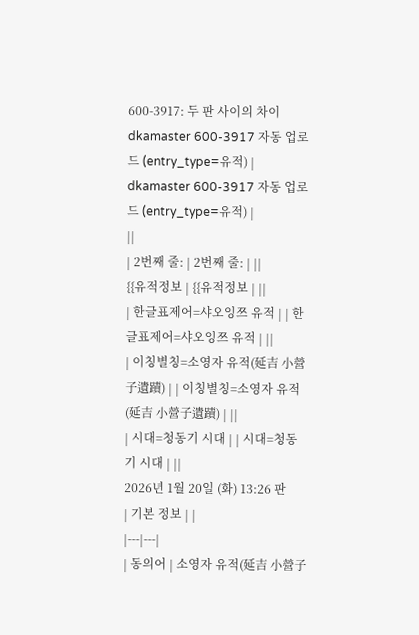600-3917: 두 판 사이의 차이
dkamaster 600-3917 자동 업로드 (entry_type=유적) |
dkamaster 600-3917 자동 업로드 (entry_type=유적) |
||
| 2번째 줄: | 2번째 줄: | ||
{{유적정보 | {{유적정보 | ||
| 한글표제어=샤오잉쯔 유적 | | 한글표제어=샤오잉쯔 유적 | ||
| 이칭별칭=소영자 유적(延吉 小營子遺蹟) | | 이칭별칭=소영자 유적(延吉 小營子遺蹟) | ||
| 시대=청동기 시대 | | 시대=청동기 시대 | ||
2026년 1월 20일 (화) 13:26 판
| 기본 정보 | |
|---|---|
| 동의어 | 소영자 유적(延吉 小營子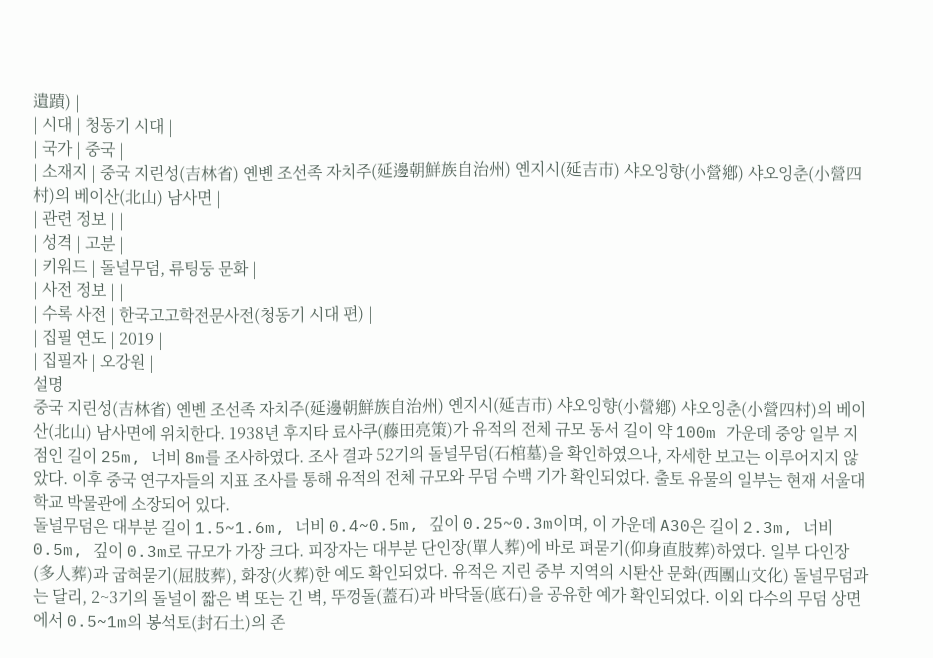遺蹟) |
| 시대 | 청동기 시대 |
| 국가 | 중국 |
| 소재지 | 중국 지린성(吉林省) 옌볜 조선족 자치주(延邊朝鮮族自治州) 옌지시(延吉市) 샤오잉향(小營鄕) 샤오잉춘(小營四村)의 베이산(北山) 남사면 |
| 관련 정보 | |
| 성격 | 고분 |
| 키워드 | 돌널무덤, 류팅둥 문화 |
| 사전 정보 | |
| 수록 사전 | 한국고고학전문사전(청동기 시대 편) |
| 집필 연도 | 2019 |
| 집필자 | 오강원 |
설명
중국 지린성(吉林省) 옌볜 조선족 자치주(延邊朝鮮族自治州) 옌지시(延吉市) 샤오잉향(小營鄕) 샤오잉춘(小營四村)의 베이산(北山) 남사면에 위치한다. 1938년 후지타 료사쿠(藤田亮策)가 유적의 전체 규모 동서 길이 약 100m 가운데 중앙 일부 지점인 길이 25m, 너비 8m를 조사하였다. 조사 결과 52기의 돌널무덤(石棺墓)을 확인하였으나, 자세한 보고는 이루어지지 않았다. 이후 중국 연구자들의 지표 조사를 통해 유적의 전체 규모와 무덤 수백 기가 확인되었다. 출토 유물의 일부는 현재 서울대학교 박물관에 소장되어 있다.
돌널무덤은 대부분 길이 1.5~1.6m, 너비 0.4~0.5m, 깊이 0.25~0.3m이며, 이 가운데 A30은 길이 2.3m, 너비 0.5m, 깊이 0.3m로 규모가 가장 크다. 피장자는 대부분 단인장(單人葬)에 바로 펴묻기(仰身直肢葬)하였다. 일부 다인장(多人葬)과 굽혀묻기(屈肢葬), 화장(火葬)한 예도 확인되었다. 유적은 지린 중부 지역의 시퇀산 문화(西團山文化) 돌널무덤과는 달리, 2~3기의 돌널이 짧은 벽 또는 긴 벽, 뚜껑돌(蓋石)과 바닥돌(底石)을 공유한 예가 확인되었다. 이외 다수의 무덤 상면에서 0.5~1m의 봉석토(封石土)의 존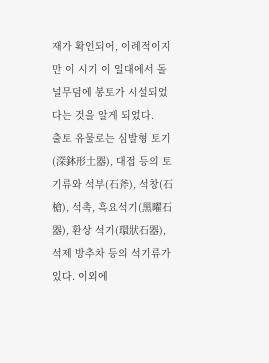재가 확인되어, 이례적이지만 이 시기 이 일대에서 돌널무덤에 봉토가 시설되었다는 것을 알게 되었다.
출토 유물로는 심발형 토기(深鉢形土器), 대접 등의 토기류와 석부(石斧), 석창(石槍), 석촉, 흑요석기(黑曜石器), 환상 석기(環狀石器), 석제 방추차 등의 석기류가 있다. 이외에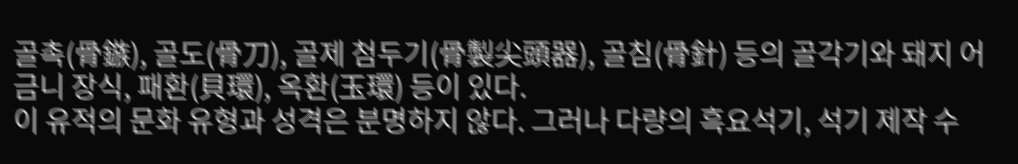골촉(骨鏃), 골도(骨刀), 골제 첨두기(骨製尖頭器), 골침(骨針) 등의 골각기와 돼지 어금니 장식, 패환(貝環), 옥환(玉環) 등이 있다.
이 유적의 문화 유형과 성격은 분명하지 않다. 그러나 다량의 흑요석기, 석기 제작 수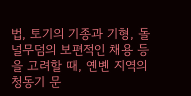법, 토기의 기종과 기형, 돌널무덤의 보편적인 채용 등을 고려할 때, 옌볜 지역의 청동기 문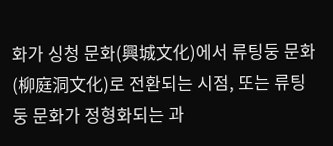화가 싱청 문화(興城文化)에서 류팅둥 문화(柳庭洞文化)로 전환되는 시점, 또는 류팅둥 문화가 정형화되는 과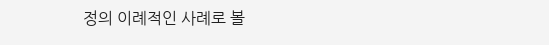정의 이례적인 사례로 볼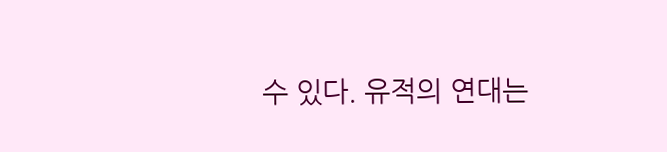수 있다. 유적의 연대는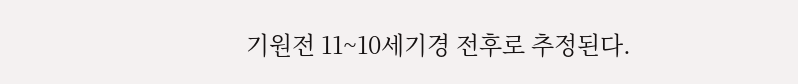기원전 11~10세기경 전후로 추정된다.